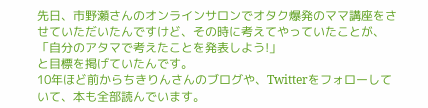先日、市野瀬さんのオンラインサロンでオタク爆発のママ講座をさせていただいたんですけど、その時に考えてやっていたことが、「自分のアタマで考えたことを発表しよう!」
と目標を掲げていたんです。
10年ほど前からちきりんさんのブログや、Twitterをフォローしていて、本も全部読んでいます。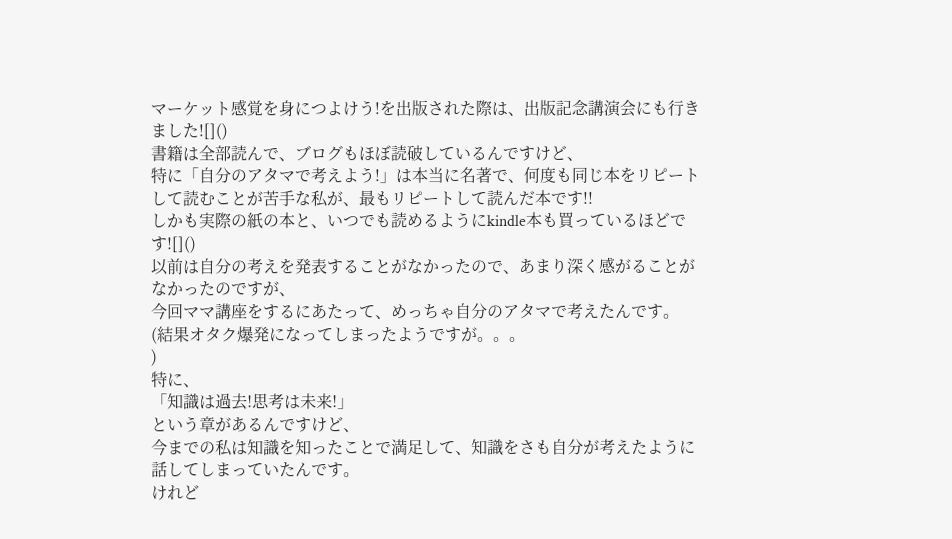マーケット感覚を身につよけう!を出版された際は、出版記念講演会にも行きました![]()
書籍は全部読んで、ブログもほぼ読破しているんですけど、
特に「自分のアタマで考えよう!」は本当に名著で、何度も同じ本をリピートして読むことが苦手な私が、最もリピートして読んだ本です!!
しかも実際の紙の本と、いつでも読めるようにkindle本も買っているほどです![]()
以前は自分の考えを発表することがなかったので、あまり深く感がることがなかったのですが、
今回ママ講座をするにあたって、めっちゃ自分のアタマで考えたんです。
(結果オタク爆発になってしまったようですが。。。
)
特に、
「知識は過去!思考は未来!」
という章があるんですけど、
今までの私は知識を知ったことで満足して、知識をさも自分が考えたように話してしまっていたんです。
けれど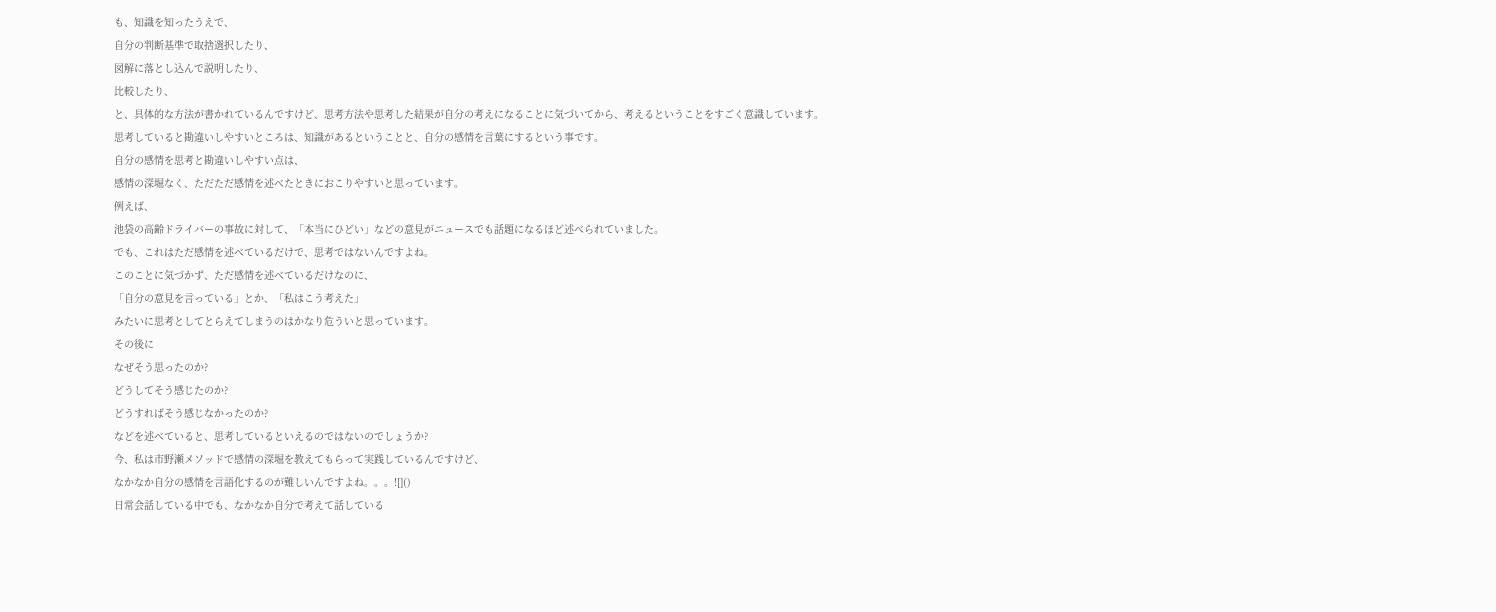も、知識を知ったうえで、
自分の判断基準で取捨選択したり、
図解に落とし込んで説明したり、
比較したり、
と、具体的な方法が書かれているんですけど、思考方法や思考した結果が自分の考えになることに気づいてから、考えるということをすごく意識しています。
思考していると勘違いしやすいところは、知識があるということと、自分の感情を言葉にするという事です。
自分の感情を思考と勘違いしやすい点は、
感情の深堀なく、ただただ感情を述べたときにおこりやすいと思っています。
例えば、
池袋の高齢ドライバーの事故に対して、「本当にひどい」などの意見がニュースでも話題になるほど述べられていました。
でも、これはただ感情を述べているだけで、思考ではないんですよね。
このことに気づかず、ただ感情を述べているだけなのに、
「自分の意見を言っている」とか、「私はこう考えた」
みたいに思考としてとらえてしまうのはかなり危ういと思っています。
その後に
なぜそう思ったのか?
どうしてそう感じたのか?
どうすればそう感じなかったのか?
などを述べていると、思考しているといえるのではないのでしょうか?
今、私は市野瀬メソッドで感情の深堀を教えてもらって実践しているんですけど、
なかなか自分の感情を言語化するのが難しいんですよね。。。![]()
日常会話している中でも、なかなか自分で考えて話している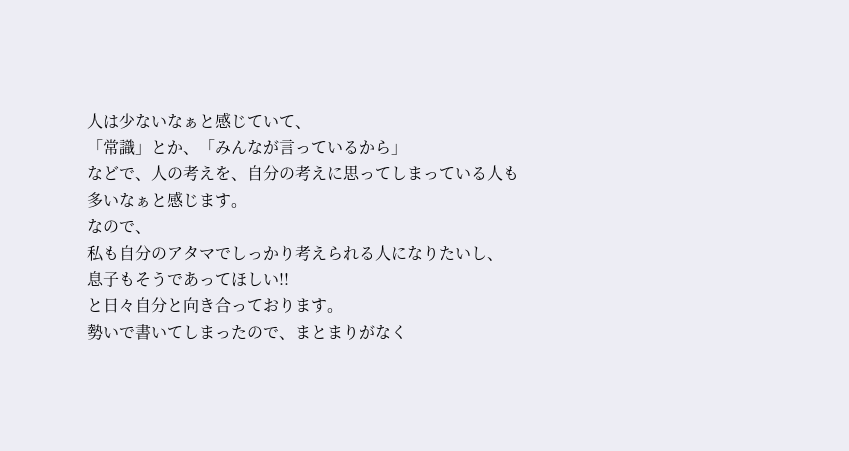人は少ないなぁと感じていて、
「常識」とか、「みんなが言っているから」
などで、人の考えを、自分の考えに思ってしまっている人も多いなぁと感じます。
なので、
私も自分のアタマでしっかり考えられる人になりたいし、
息子もそうであってほしい!!
と日々自分と向き合っております。
勢いで書いてしまったので、まとまりがなく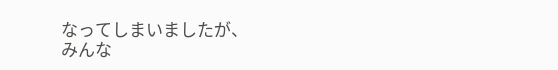なってしまいましたが、
みんな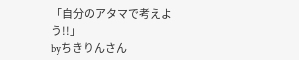「自分のアタマで考えよう!!」
byちきりんさん